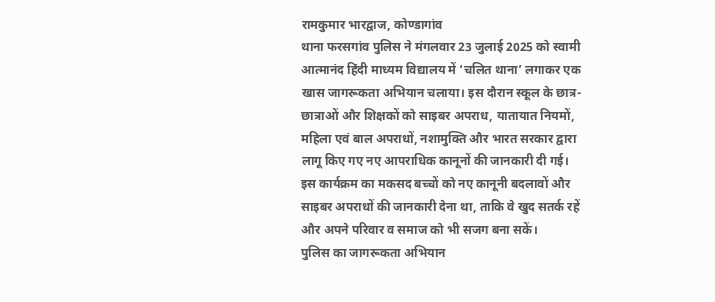रामकुमार भारद्वाज, कोण्डागांव
थाना फरसगांव पुलिस ने मंगलवार 23 जुलाई 2025 को स्वामी आत्मानंद हिंदी माध्यम विद्यालय में ‘चलित थाना’ लगाकर एक खास जागरूकता अभियान चलाया। इस दौरान स्कूल के छात्र-छात्राओं और शिक्षकों को साइबर अपराध, यातायात नियमों, महिला एवं बाल अपराधों, नशामुक्ति और भारत सरकार द्वारा लागू किए गए नए आपराधिक कानूनों की जानकारी दी गई।
इस कार्यक्रम का मकसद बच्चों को नए कानूनी बदलावों और साइबर अपराधों की जानकारी देना था, ताकि वे खुद सतर्क रहें और अपने परिवार व समाज को भी सजग बना सकें।
पुलिस का जागरूकता अभियान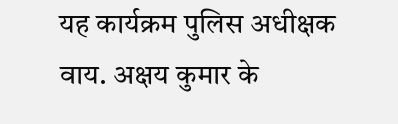यह कार्यक्रम पुलिस अधीक्षक वाय. अक्षय कुमार के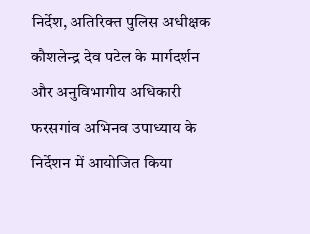निर्देश, अतिरिक्त पुलिस अधीक्षक कौशलेन्द्र देव पटेल के मार्गदर्शन और अनुविभागीय अधिकारी फरसगांव अभिनव उपाध्याय के निर्देशन में आयोजित किया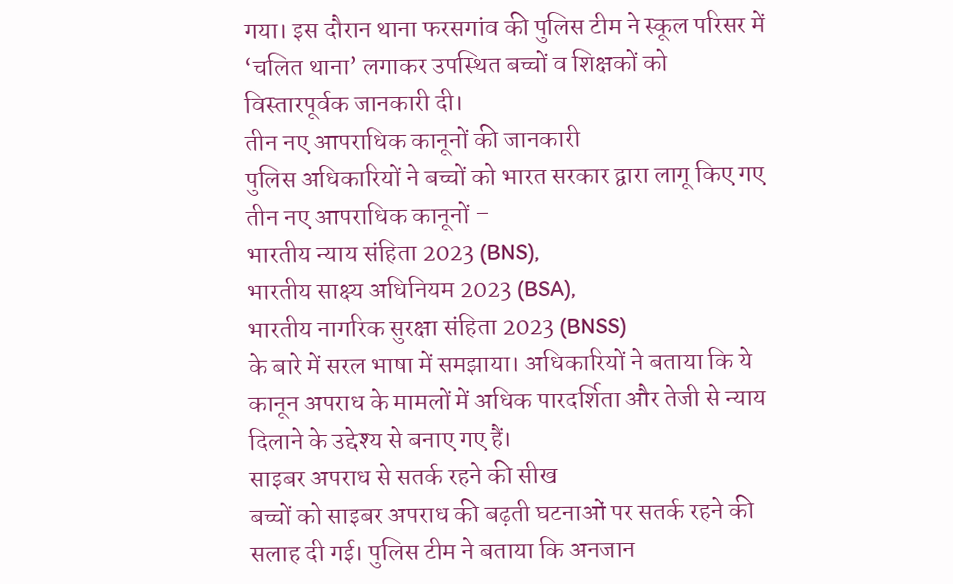गया। इस दौरान थाना फरसगांव की पुलिस टीम ने स्कूल परिसर में ‘चलित थाना’ लगाकर उपस्थित बच्चों व शिक्षकों को विस्तारपूर्वक जानकारी दी।
तीन नए आपराधिक कानूनों की जानकारी
पुलिस अधिकारियों ने बच्चों को भारत सरकार द्वारा लागू किए गए तीन नए आपराधिक कानूनों –
भारतीय न्याय संहिता 2023 (BNS),
भारतीय साक्ष्य अधिनियम 2023 (BSA),
भारतीय नागरिक सुरक्षा संहिता 2023 (BNSS)
के बारे में सरल भाषा में समझाया। अधिकारियों ने बताया कि ये कानून अपराध के मामलों में अधिक पारदर्शिता और तेजी से न्याय दिलाने के उद्देश्य से बनाए गए हैं।
साइबर अपराध से सतर्क रहने की सीख
बच्चों को साइबर अपराध की बढ़ती घटनाओं पर सतर्क रहने की सलाह दी गई। पुलिस टीम ने बताया कि अनजान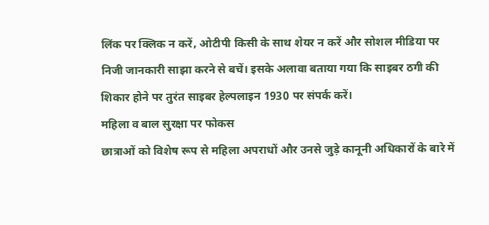लिंक पर क्लिक न करें, ओटीपी किसी के साथ शेयर न करें और सोशल मीडिया पर निजी जानकारी साझा करने से बचें। इसके अलावा बताया गया कि साइबर ठगी की शिकार होने पर तुरंत साइबर हेल्पलाइन 1930 पर संपर्क करें।
महिला व बाल सुरक्षा पर फोकस
छात्राओं को विशेष रूप से महिला अपराधों और उनसे जुड़े कानूनी अधिकारों के बारे में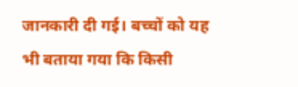जानकारी दी गई। बच्चों को यह भी बताया गया कि किसी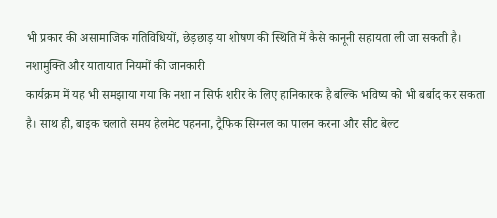भी प्रकार की असामाजिक गतिविधियों, छेड़छाड़ या शोषण की स्थिति में कैसे कानूनी सहायता ली जा सकती है।
नशामुक्ति और यातायात नियमों की जानकारी
कार्यक्रम में यह भी समझाया गया कि नशा न सिर्फ शरीर के लिए हानिकारक है बल्कि भविष्य को भी बर्बाद कर सकता है। साथ ही, बाइक चलाते समय हेलमेट पहनना, ट्रैफिक सिग्नल का पालन करना और सीट बेल्ट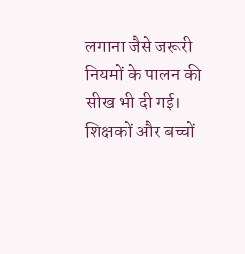लगाना जैसे जरूरी नियमों के पालन की सीख भी दी गई।
शिक्षकों और बच्चों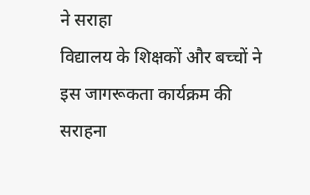ने सराहा
विद्यालय के शिक्षकों और बच्चों ने इस जागरूकता कार्यक्रम की सराहना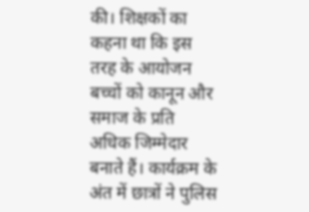की। शिक्षकों का कहना था कि इस तरह के आयोजन बच्चों को कानून और समाज के प्रति अधिक जिम्मेदार बनाते हैं। कार्यक्रम के अंत में छात्रों ने पुलिस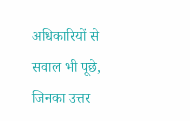अधिकारियों से सवाल भी पूछे, जिनका उत्तर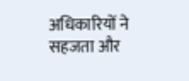अधिकारियों ने सहजता और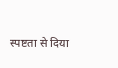स्पष्टता से दिया